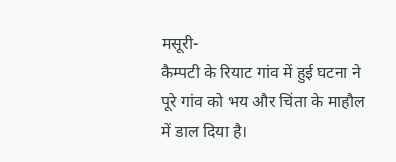मसूरी-
कैम्पटी के रियाट गांव में हुई घटना ने पूरे गांव को भय और चिंता के माहौल में डाल दिया है।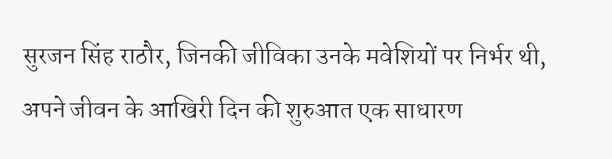सुरजन सिंह राठौर, जिनकी जीविका उनके मवेशियों पर निर्भर थी, अपने जीवन के आखिरी दिन की शुरुआत एक साधारण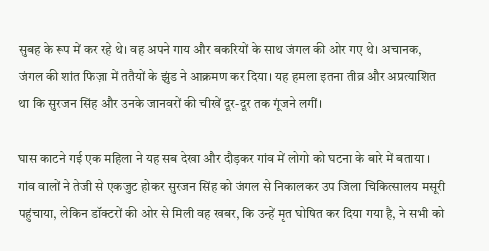सुबह के रूप में कर रहे थे। वह अपने गाय और बकरियों के साथ जंगल की ओर गए थे। अचानक, जंगल की शांत फिज़ा में ततैयों के झुंड ने आक्रमण कर दिया। यह हमला इतना तीव्र और अप्रत्याशित था कि सुरजन सिंह और उनके जानवरों की चीखें दूर-दूर तक गूंजने लगीं।

घास काटने गई एक महिला ने यह सब देखा और दौड़कर गांव में लोगो को घटना के बारे में बताया । गांव वालों ने तेजी से एकजुट होकर सुरजन सिंह को जंगल से निकालकर उप जिला चिकित्सालय मसूरी पहुंचाया, लेकिन डॉक्टरों की ओर से मिली वह खबर, कि उन्हें मृत घोषित कर दिया गया है, ने सभी को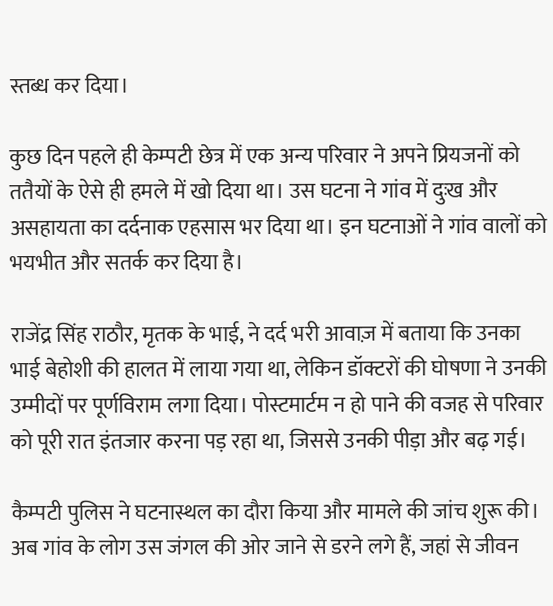स्तब्ध कर दिया।

कुछ दिन पहले ही केम्पटी छेत्र में एक अन्य परिवार ने अपने प्रियजनों को ततैयों के ऐसे ही हमले में खो दिया था। उस घटना ने गांव में दुःख और असहायता का दर्दनाक एहसास भर दिया था। इन घटनाओं ने गांव वालों को भयभीत और सतर्क कर दिया है।

राजेंद्र सिंह राठौर, मृतक के भाई, ने दर्द भरी आवाज़ में बताया कि उनका भाई बेहोशी की हालत में लाया गया था, लेकिन डॉक्टरों की घोषणा ने उनकी उम्मीदों पर पूर्णविराम लगा दिया। पोस्टमार्टम न हो पाने की वजह से परिवार को पूरी रात इंतजार करना पड़ रहा था, जिससे उनकी पीड़ा और बढ़ गई।

कैम्पटी पुलिस ने घटनास्थल का दौरा किया और मामले की जांच शुरू की। अब गांव के लोग उस जंगल की ओर जाने से डरने लगे हैं, जहां से जीवन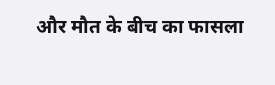और मौत के बीच का फासला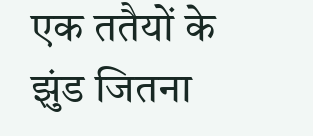एक ततैयों के झुंड जितना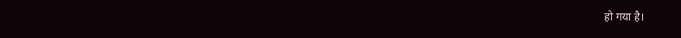हो गया है।